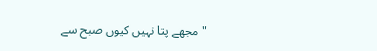" مجھے پتا نہیں کیوں صبح سے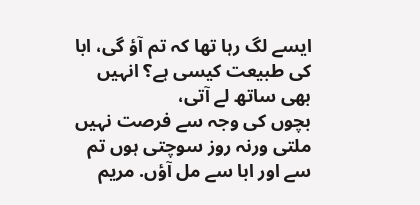ایسے لگ رہا تھا کہ تم آؤ گی، ابا کی طبیعت کیسی ہے؟ انہیں بھی ساتھ لے آتی،
بچوں کی وجہ سے فرصت نہیں ملتی ورنہ روز سوچتی ہوں تم سے اور ابا سے مل آؤں. مریم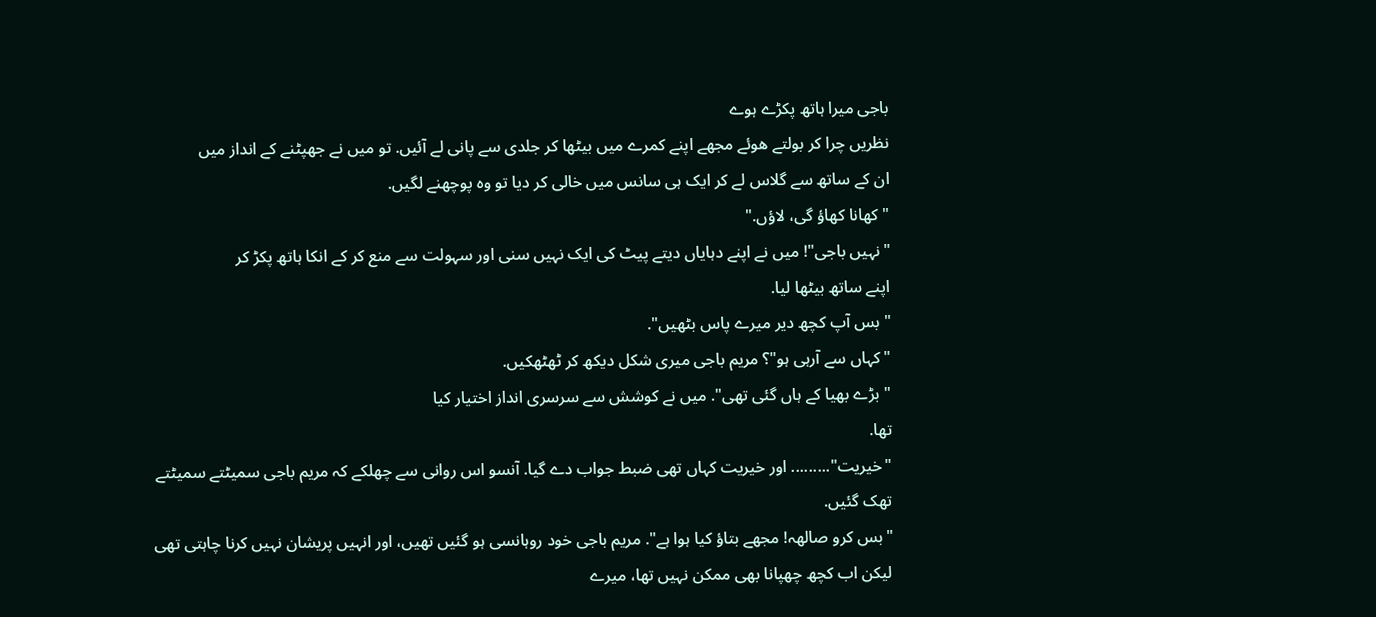باجی میرا ہاتھ پکڑے ہوے
نظریں چرا کر بولتے هوئے مجھے اپنے کمرے میں بیٹھا کر جلدی سے پانی لے آئیں. تو میں نے جھپٹنے کے انداز میں
ان کے ساتھ سے گلاس لے کر ایک ہی سانس میں خالی کر دیا تو وہ پوچھنے لگیں.
"کھانا کھاؤ گی، لاؤں."
"نہیں باجی"! میں نے اپنے دہایاں دیتے پیٹ کی ایک نہیں سنی اور سہولت سے منع کر کے انکا ہاتھ پکڑ کر
اپنے ساتھ بیٹھا لیا.
" بس آپ کچھ دیر میرے پاس بٹھیں".
"کہاں سے آرہی ہو"؟ مریم باجی میری شکل دیکھ کر ٹھٹھکیں.
" بڑے بھیا کے ہاں گئی تھی". میں نے کوشش سے سرسری انداز اختیار کیا
تھا.
"خیریت"......... اور خیریت کہاں تھی ضبط جواب دے گیا. آنسو اس روانی سے چھلکے کہ مریم باجی سمیٹتے سمیٹتے
تھک گئیں.
"بس کرو صالھہ! مجھے بتاؤ کیا ہوا ہے". مریم باجی خود روہانسی ہو گئیں تھیں، اور انہیں پریشان نہیں کرنا چاہتی تھی
لیکن اب کچھ چھپانا بھی ممکن نہیں تھا، میرے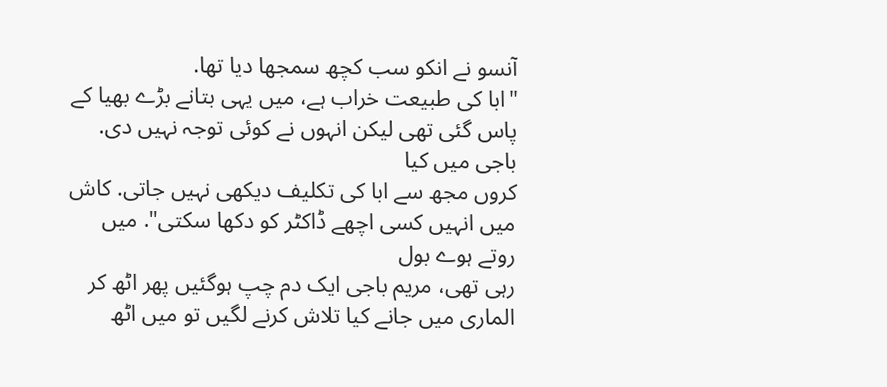آنسو نے انکو سب کچھ سمجھا دیا تھا.
"ابا کی طبیعت خراب ہے، میں یہی بتانے بڑے بھیا کے پاس گئی تھی لیکن انہوں نے کوئی توجہ نہیں دی. باجی میں کیا
کروں مجھ سے ابا کی تکلیف دیکھی نہیں جاتی. کاش میں انہیں کسی اچھے ڈاکٹر کو دکھا سکتی". میں روتے ہوے بول
رہی تھی، مریم باجی ایک دم چپ ہوگئیں پھر اٹھ کر الماری میں جانے کیا تلاش کرنے لگیں تو میں اٹھ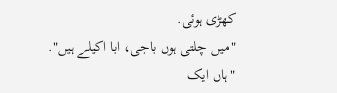کھڑی ہوئی.
"میں چلتی ہوں باجی، ابا اکیلے ہیں".
"ہاں ایک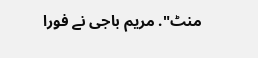منٹ". مریم باجی نے فورا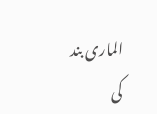الماری بند کی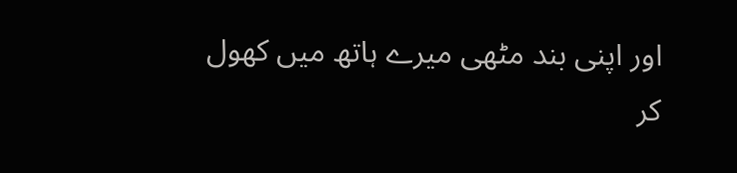اور اپنی بند مٹھی میرے ہاتھ میں کھول کر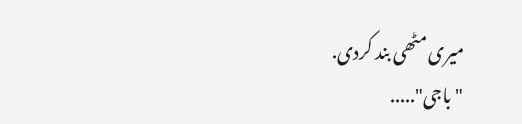میری مٹھی بند کردی.
"باجی".....